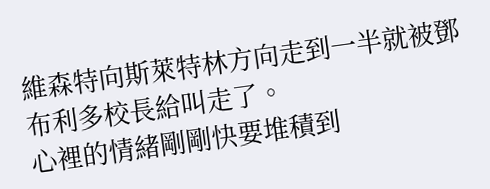維森特向斯萊特林方向走到一半就被鄧布利多校長給叫走了。
心裡的情緒剛剛快要堆積到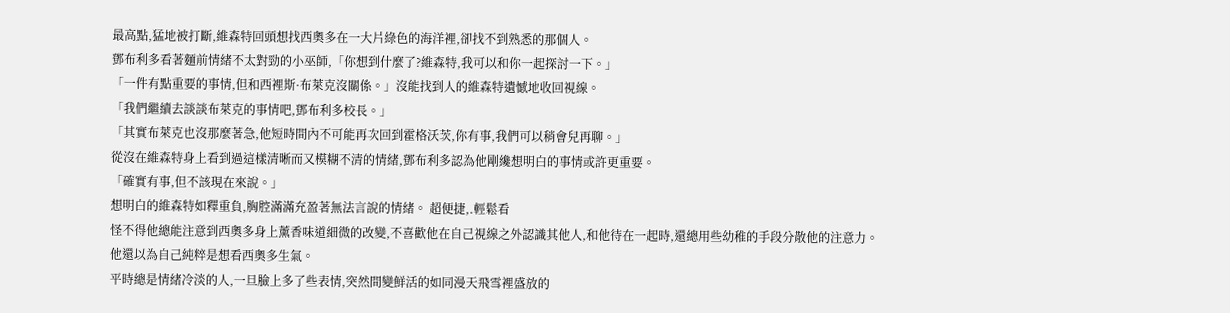最高點,猛地被打斷,維森特回頭想找西奧多在一大片綠色的海洋裡,卻找不到熟悉的那個人。
鄧布利多看著麵前情緒不太對勁的小巫師,「你想到什麼了?維森特,我可以和你一起探討一下。」
「一件有點重要的事情,但和西裡斯·布萊克沒關係。」沒能找到人的維森特遺憾地收回視線。
「我們繼續去談談布萊克的事情吧,鄧布利多校長。」
「其實布萊克也沒那麼著急,他短時間內不可能再次回到霍格沃茨,你有事,我們可以稍會兒再聊。」
從沒在維森特身上看到過這樣清晰而又模糊不清的情緒,鄧布利多認為他剛纔想明白的事情或許更重要。
「確實有事,但不該現在來說。」
想明白的維森特如釋重負,胸腔滿滿充盈著無法言說的情緒。 超便捷,.輕鬆看
怪不得他總能注意到西奧多身上薰香味道細微的改變,不喜歡他在自己視線之外認識其他人,和他待在一起時,還總用些幼稚的手段分散他的注意力。
他還以為自己純粹是想看西奧多生氣。
平時總是情緒冷淡的人,一旦臉上多了些表情,突然間變鮮活的如同漫天飛雪裡盛放的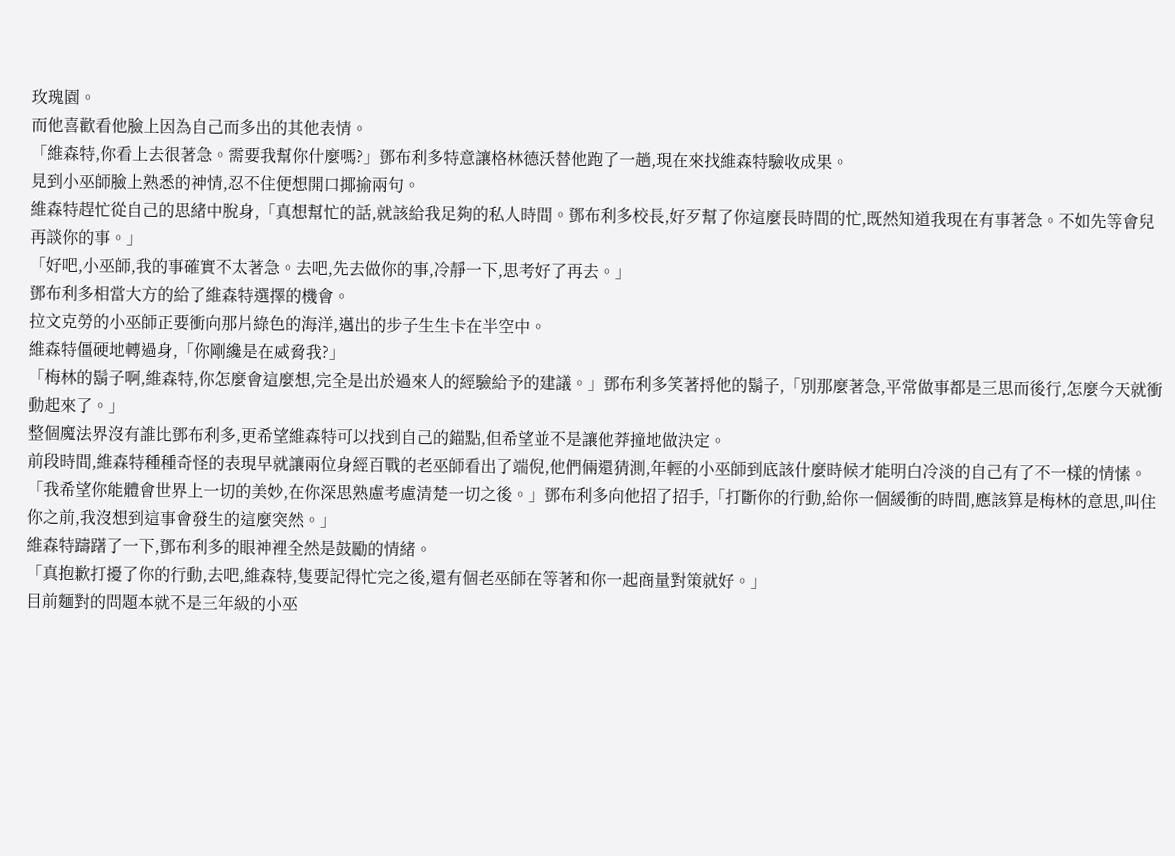玫瑰園。
而他喜歡看他臉上因為自己而多出的其他表情。
「維森特,你看上去很著急。需要我幫你什麼嗎?」鄧布利多特意讓格林德沃替他跑了一趟,現在來找維森特驗收成果。
見到小巫師臉上熟悉的神情,忍不住便想開口揶揄兩句。
維森特趕忙從自己的思緒中脫身,「真想幫忙的話,就該給我足夠的私人時間。鄧布利多校長,好歹幫了你這麼長時間的忙,既然知道我現在有事著急。不如先等會兒再談你的事。」
「好吧,小巫師,我的事確實不太著急。去吧,先去做你的事,冷靜一下,思考好了再去。」
鄧布利多相當大方的給了維森特選擇的機會。
拉文克勞的小巫師正要衝向那片綠色的海洋,邁出的步子生生卡在半空中。
維森特僵硬地轉過身,「你剛纔是在威脅我?」
「梅林的鬍子啊,維森特,你怎麼會這麼想,完全是出於過來人的經驗給予的建議。」鄧布利多笑著捋他的鬍子,「別那麼著急,平常做事都是三思而後行,怎麼今天就衝動起來了。」
整個魔法界沒有誰比鄧布利多,更希望維森特可以找到自己的錨點,但希望並不是讓他莽撞地做決定。
前段時間,維森特種種奇怪的表現早就讓兩位身經百戰的老巫師看出了端倪,他們倆還猜測,年輕的小巫師到底該什麼時候才能明白冷淡的自己有了不一樣的情愫。
「我希望你能體會世界上一切的美妙,在你深思熟慮考慮清楚一切之後。」鄧布利多向他招了招手,「打斷你的行動,給你一個緩衝的時間,應該算是梅林的意思,叫住你之前,我沒想到這事會發生的這麼突然。」
維森特躊躇了一下,鄧布利多的眼神裡全然是鼓勵的情緒。
「真抱歉打擾了你的行動,去吧,維森特,隻要記得忙完之後,還有個老巫師在等著和你一起商量對策就好。」
目前麵對的問題本就不是三年級的小巫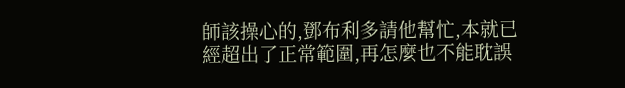師該操心的,鄧布利多請他幫忙,本就已經超出了正常範圍,再怎麼也不能耽誤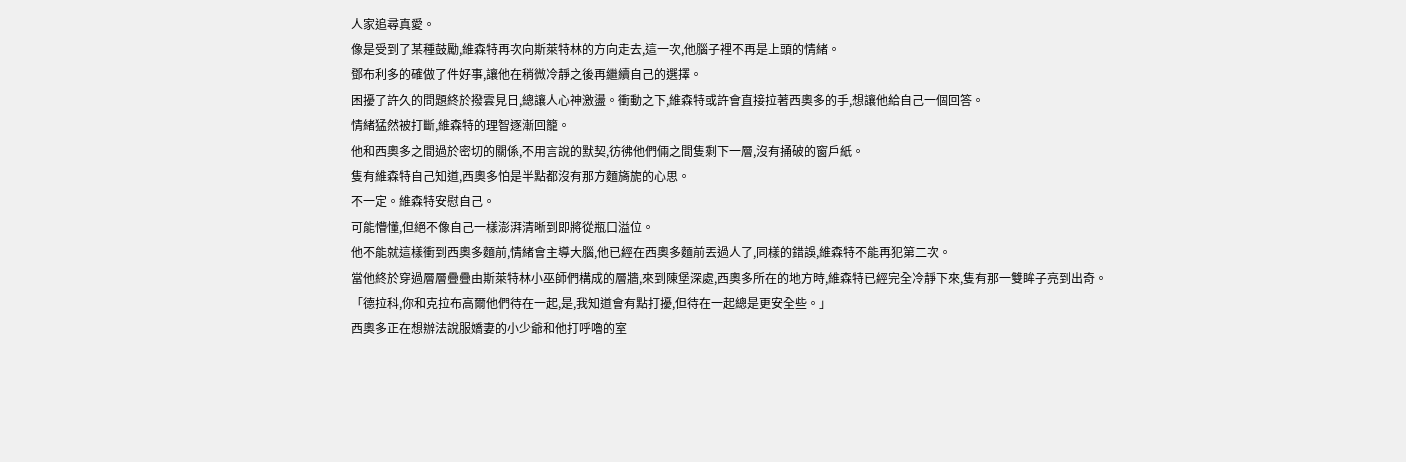人家追尋真愛。
像是受到了某種鼓勵,維森特再次向斯萊特林的方向走去,這一次,他腦子裡不再是上頭的情緒。
鄧布利多的確做了件好事,讓他在稍微冷靜之後再繼續自己的選擇。
困擾了許久的問題終於撥雲見日,總讓人心神激盪。衝動之下,維森特或許會直接拉著西奧多的手,想讓他給自己一個回答。
情緒猛然被打斷,維森特的理智逐漸回籠。
他和西奧多之間過於密切的關係,不用言說的默契,彷彿他們倆之間隻剩下一層,沒有捅破的窗戶紙。
隻有維森特自己知道,西奧多怕是半點都沒有那方麵旖旎的心思。
不一定。維森特安慰自己。
可能懵懂,但絕不像自己一樣澎湃清晰到即將從瓶口溢位。
他不能就這樣衝到西奧多麵前,情緒會主導大腦,他已經在西奧多麵前丟過人了,同樣的錯誤,維森特不能再犯第二次。
當他終於穿過層層疊疊由斯萊特林小巫師們構成的層牆,來到陳堡深處,西奧多所在的地方時,維森特已經完全冷靜下來,隻有那一雙眸子亮到出奇。
「德拉科,你和克拉布高爾他們待在一起,是,我知道會有點打擾,但待在一起總是更安全些。」
西奧多正在想辦法說服嬌妻的小少爺和他打呼嚕的室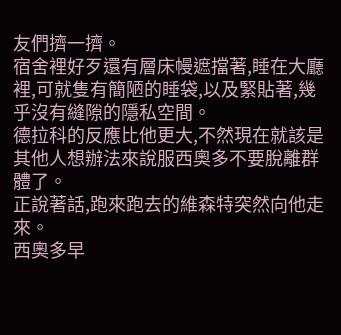友們擠一擠。
宿舍裡好歹還有層床幔遮擋著,睡在大廳裡,可就隻有簡陋的睡袋,以及緊貼著,幾乎沒有縫隙的隱私空間。
德拉科的反應比他更大,不然現在就該是其他人想辦法來說服西奧多不要脫離群體了。
正說著話,跑來跑去的維森特突然向他走來。
西奧多早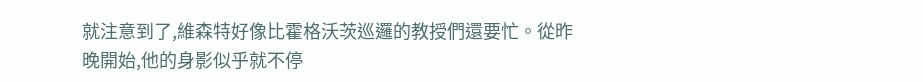就注意到了,維森特好像比霍格沃茨巡邏的教授們還要忙。從昨晚開始,他的身影似乎就不停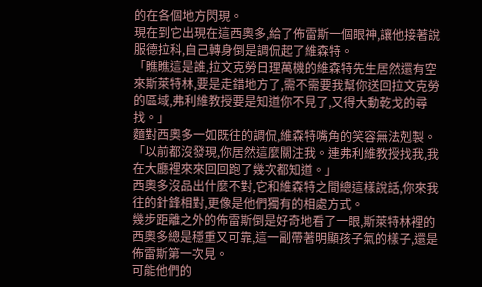的在各個地方閃現。
現在到它出現在這西奧多,給了佈雷斯一個眼神,讓他接著說服德拉科,自己轉身倒是調侃起了維森特。
「瞧瞧這是誰,拉文克勞日理萬機的維森特先生居然還有空來斯萊特林,要是走錯地方了,需不需要我幫你送回拉文克勞的區域,弗利維教授要是知道你不見了,又得大動乾戈的尋找。」
麵對西奧多一如既往的調侃,維森特嘴角的笑容無法剋製。
「以前都沒發現,你居然這麼關注我。連弗利維教授找我,我在大廳裡來來回回跑了幾次都知道。」
西奧多沒品出什麼不對,它和維森特之間總這樣說話,你來我往的針鋒相對,更像是他們獨有的相處方式。
幾步距離之外的佈雷斯倒是好奇地看了一眼,斯萊特林裡的西奧多總是穩重又可靠,這一副帶著明顯孩子氣的樣子,還是佈雷斯第一次見。
可能他們的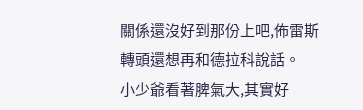關係還沒好到那份上吧,佈雷斯轉頭還想再和德拉科說話。
小少爺看著脾氣大,其實好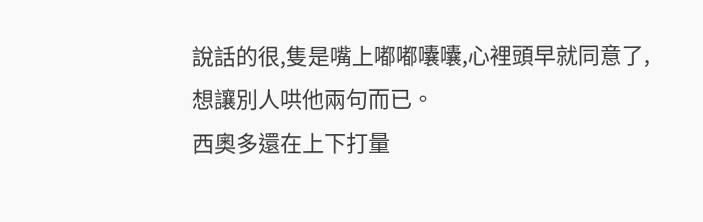說話的很,隻是嘴上嘟嘟囔囔,心裡頭早就同意了,想讓別人哄他兩句而已。
西奧多還在上下打量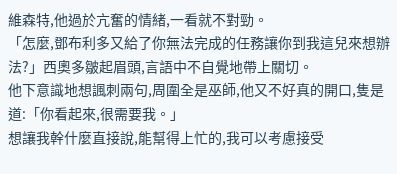維森特,他過於亢奮的情緒,一看就不對勁。
「怎麼,鄧布利多又給了你無法完成的任務讓你到我這兒來想辦法?」西奧多皺起眉頭,言語中不自覺地帶上關切。
他下意識地想諷刺兩句,周圍全是巫師,他又不好真的開口,隻是道:「你看起來,很需要我。」
想讓我幹什麼直接說,能幫得上忙的,我可以考慮接受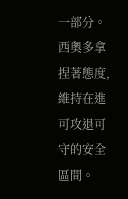一部分。
西奧多拿捏著態度,維持在進可攻退可守的安全區間。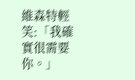維森特輕笑:「我確實很需要你。」